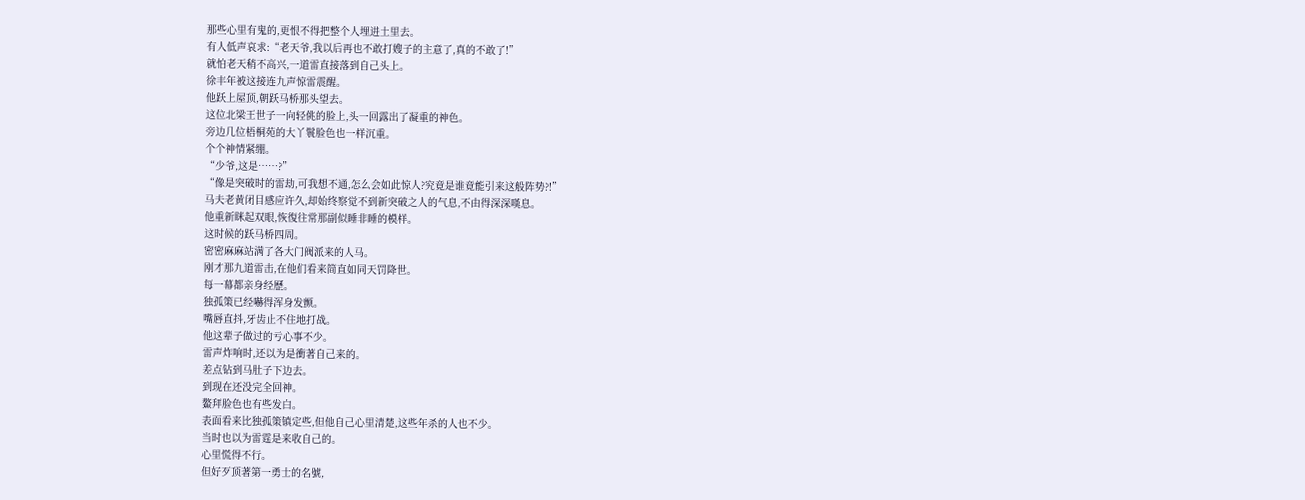那些心里有鬼的,更恨不得把整个人埋进土里去。
有人低声哀求:“老天爷,我以后再也不敢打嫂子的主意了,真的不敢了!”
就怕老天稍不高兴,一道雷直接落到自己头上。
徐丰年被这接连九声惊雷震醒。
他跃上屋顶,朝跃马桥那头望去。
这位北梁王世子一向轻佻的脸上,头一回露出了凝重的神色。
旁边几位梧桐苑的大丫鬟脸色也一样沉重。
个个神情紧绷。
“少爷,这是……?”
“像是突破时的雷劫,可我想不通,怎么会如此惊人?究竟是谁竟能引来这般阵势?!”
马夫老黄闭目感应许久,却始终察觉不到新突破之人的气息,不由得深深嘆息。
他重新眯起双眼,恢復往常那副似睡非睡的模样。
这时候的跃马桥四周。
密密麻麻站满了各大门阀派来的人马。
刚才那九道雷击,在他们看来简直如同天罚降世。
每一幕都亲身经歷。
独孤策已经嚇得浑身发颤。
嘴唇直抖,牙齿止不住地打战。
他这辈子做过的亏心事不少。
雷声炸响时,还以为是衝著自己来的。
差点钻到马肚子下边去。
到现在还没完全回神。
鰲拜脸色也有些发白。
表面看来比独孤策镇定些,但他自己心里清楚,这些年杀的人也不少。
当时也以为雷霆是来收自己的。
心里慌得不行。
但好歹顶著第一勇士的名號,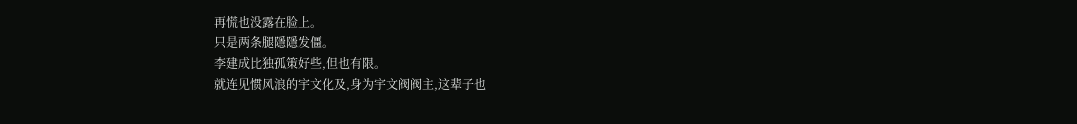再慌也没露在脸上。
只是两条腿隱隱发僵。
李建成比独孤策好些,但也有限。
就连见惯风浪的宇文化及,身为宇文阀阀主,这辈子也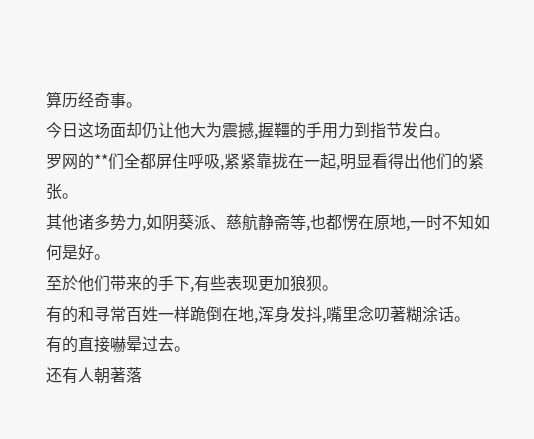算历经奇事。
今日这场面却仍让他大为震撼,握韁的手用力到指节发白。
罗网的**们全都屏住呼吸,紧紧靠拢在一起,明显看得出他们的紧张。
其他诸多势力,如阴葵派、慈航静斋等,也都愣在原地,一时不知如何是好。
至於他们带来的手下,有些表现更加狼狈。
有的和寻常百姓一样跪倒在地,浑身发抖,嘴里念叨著糊涂话。
有的直接嚇晕过去。
还有人朝著落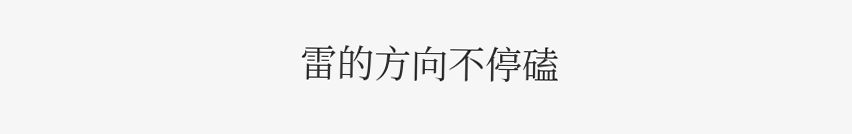雷的方向不停磕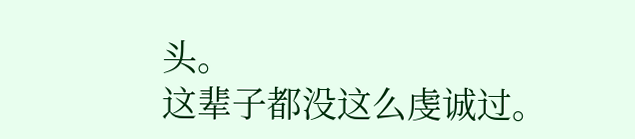头。
这辈子都没这么虔诚过。